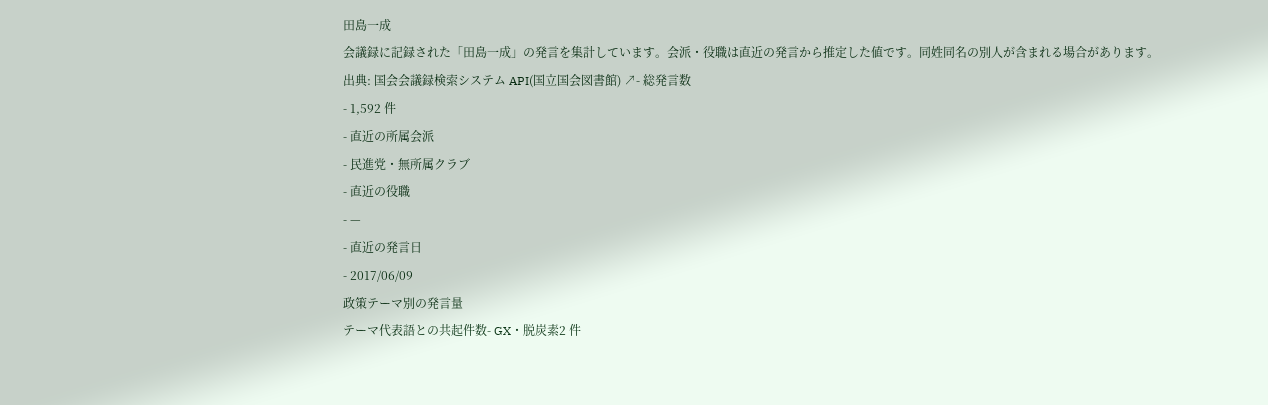田島一成
会議録に記録された「田島一成」の発言を集計しています。会派・役職は直近の発言から推定した値です。同姓同名の別人が含まれる場合があります。
出典: 国会会議録検索システム API(国立国会図書館) ↗- 総発言数
- 1,592 件
- 直近の所属会派
- 民進党・無所属クラブ
- 直近の役職
- —
- 直近の発言日
- 2017/06/09
政策テーマ別の発言量
テーマ代表語との共起件数- GX・脱炭素2 件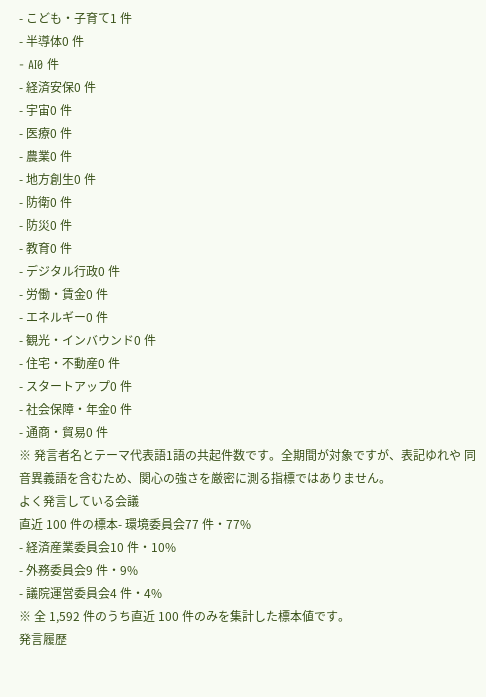- こども・子育て1 件
- 半導体0 件
- AI0 件
- 経済安保0 件
- 宇宙0 件
- 医療0 件
- 農業0 件
- 地方創生0 件
- 防衛0 件
- 防災0 件
- 教育0 件
- デジタル行政0 件
- 労働・賃金0 件
- エネルギー0 件
- 観光・インバウンド0 件
- 住宅・不動産0 件
- スタートアップ0 件
- 社会保障・年金0 件
- 通商・貿易0 件
※ 発言者名とテーマ代表語1語の共起件数です。全期間が対象ですが、表記ゆれや 同音異義語を含むため、関心の強さを厳密に測る指標ではありません。
よく発言している会議
直近 100 件の標本- 環境委員会77 件・77%
- 経済産業委員会10 件・10%
- 外務委員会9 件・9%
- 議院運営委員会4 件・4%
※ 全 1,592 件のうち直近 100 件のみを集計した標本値です。
発言履歴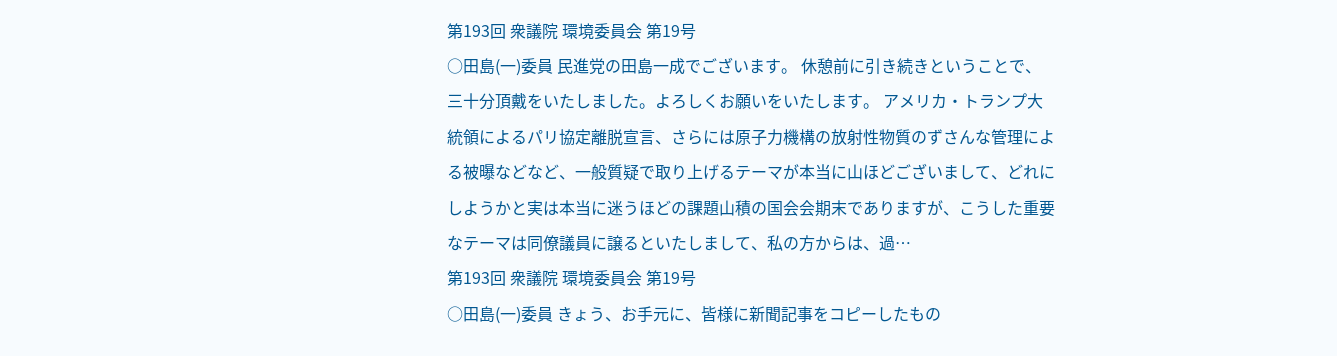第193回 衆議院 環境委員会 第19号
○田島(一)委員 民進党の田島一成でございます。 休憩前に引き続きということで、三十分頂戴をいたしました。よろしくお願いをいたします。 アメリカ・トランプ大統領によるパリ協定離脱宣言、さらには原子力機構の放射性物質のずさんな管理による被曝などなど、一般質疑で取り上げるテーマが本当に山ほどございまして、どれにしようかと実は本当に迷うほどの課題山積の国会会期末でありますが、こうした重要なテーマは同僚議員に譲るといたしまして、私の方からは、過…
第193回 衆議院 環境委員会 第19号
○田島(一)委員 きょう、お手元に、皆様に新聞記事をコピーしたもの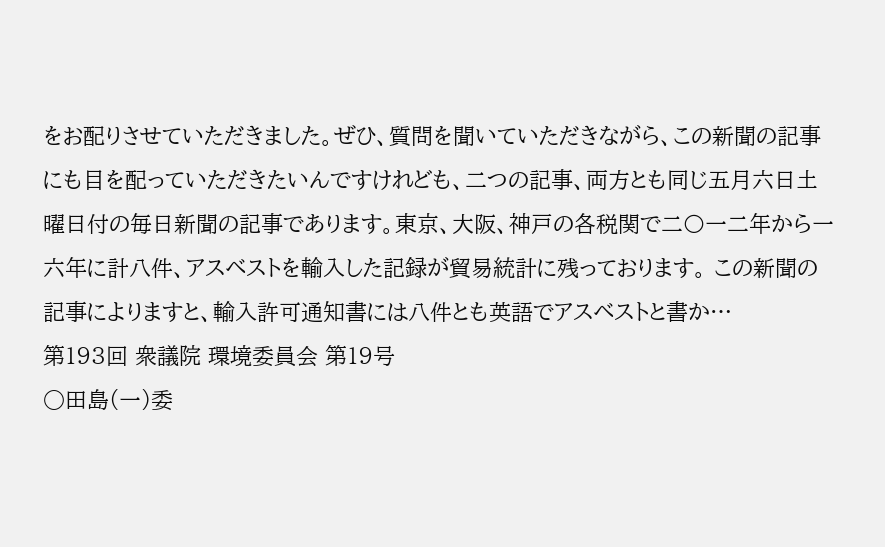をお配りさせていただきました。ぜひ、質問を聞いていただきながら、この新聞の記事にも目を配っていただきたいんですけれども、二つの記事、両方とも同じ五月六日土曜日付の毎日新聞の記事であります。東京、大阪、神戸の各税関で二〇一二年から一六年に計八件、アスベストを輸入した記録が貿易統計に残っております。 この新聞の記事によりますと、輸入許可通知書には八件とも英語でアスベストと書か…
第193回 衆議院 環境委員会 第19号
○田島(一)委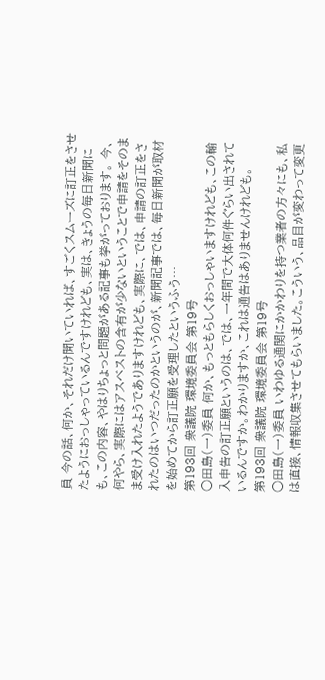員 今の話、何か、それだけ聞いていれば、すごくスムーズに訂正をさせたようにおっしゃっているんですけれども、実は、きょうの毎日新聞にも、この内容、やはりちょっと問題がある記事も挙がっております。 今、何やら、実際にはアスベストの含有が少ないということで申請をそのまま受け入れたようでありますけれども、実際に、では、申請の訂正をされたのはいつだったのかというのが、新聞記事では、毎日新聞が取材を始めてから訂正願を受理したというふう…
第193回 衆議院 環境委員会 第19号
○田島(一)委員 何か、もっともらしくおっしゃいますけれども、この輸入申告の訂正願というのは、では、一年間で大体何件ぐらい出されているんですか。わかりますか、これは通告はありませんけれども。
第193回 衆議院 環境委員会 第19号
○田島(一)委員 いわゆる通関にかかわりを持つ業者の方々にも、私は直接、情報収集させてもらいました。こういう、品目が変わって変更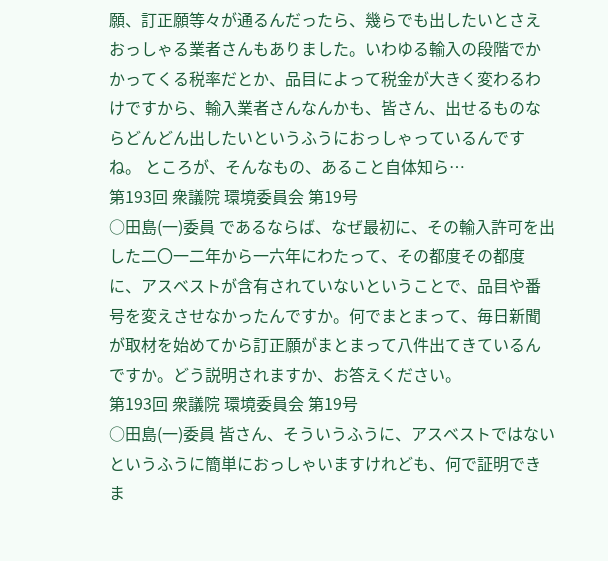願、訂正願等々が通るんだったら、幾らでも出したいとさえおっしゃる業者さんもありました。いわゆる輸入の段階でかかってくる税率だとか、品目によって税金が大きく変わるわけですから、輸入業者さんなんかも、皆さん、出せるものならどんどん出したいというふうにおっしゃっているんですね。 ところが、そんなもの、あること自体知ら…
第193回 衆議院 環境委員会 第19号
○田島(一)委員 であるならば、なぜ最初に、その輸入許可を出した二〇一二年から一六年にわたって、その都度その都度に、アスベストが含有されていないということで、品目や番号を変えさせなかったんですか。何でまとまって、毎日新聞が取材を始めてから訂正願がまとまって八件出てきているんですか。どう説明されますか、お答えください。
第193回 衆議院 環境委員会 第19号
○田島(一)委員 皆さん、そういうふうに、アスベストではないというふうに簡単におっしゃいますけれども、何で証明できま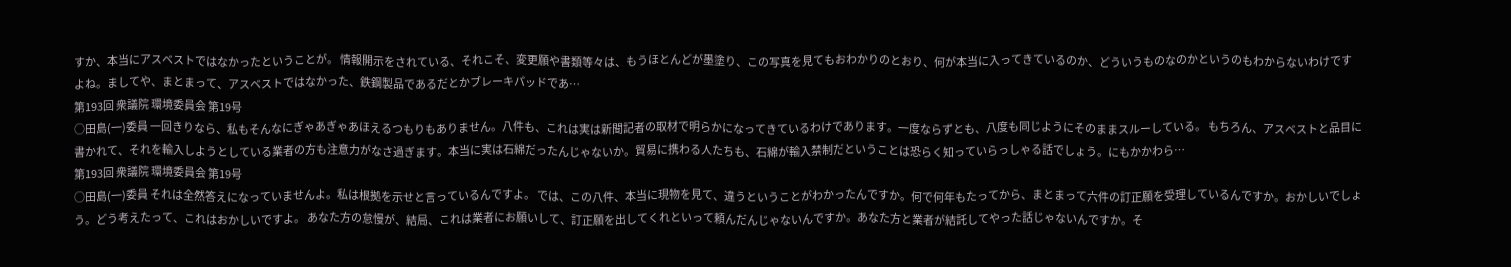すか、本当にアスベストではなかったということが。 情報開示をされている、それこそ、変更願や書類等々は、もうほとんどが墨塗り、この写真を見てもおわかりのとおり、何が本当に入ってきているのか、どういうものなのかというのもわからないわけですよね。ましてや、まとまって、アスベストではなかった、鉄鋼製品であるだとかブレーキパッドであ…
第193回 衆議院 環境委員会 第19号
○田島(一)委員 一回きりなら、私もそんなにぎゃあぎゃあほえるつもりもありません。八件も、これは実は新聞記者の取材で明らかになってきているわけであります。一度ならずとも、八度も同じようにそのままスルーしている。 もちろん、アスベストと品目に書かれて、それを輸入しようとしている業者の方も注意力がなさ過ぎます。本当に実は石綿だったんじゃないか。貿易に携わる人たちも、石綿が輸入禁制だということは恐らく知っていらっしゃる話でしょう。にもかかわら…
第193回 衆議院 環境委員会 第19号
○田島(一)委員 それは全然答えになっていませんよ。私は根拠を示せと言っているんですよ。 では、この八件、本当に現物を見て、違うということがわかったんですか。何で何年もたってから、まとまって六件の訂正願を受理しているんですか。おかしいでしょう。どう考えたって、これはおかしいですよ。 あなた方の怠慢が、結局、これは業者にお願いして、訂正願を出してくれといって頼んだんじゃないんですか。あなた方と業者が結託してやった話じゃないんですか。そ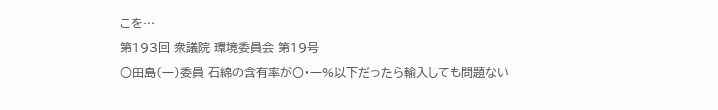こを…
第193回 衆議院 環境委員会 第19号
○田島(一)委員 石綿の含有率が〇・一%以下だったら輸入しても問題ない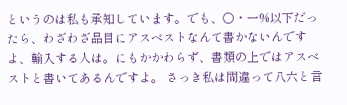というのは私も承知しています。でも、〇・一%以下だったら、わざわざ品目にアスベストなんて書かないんですよ、輸入する人は。にもかかわらず、書類の上ではアスベストと書いてあるんですよ。 さっき私は間違って八六と言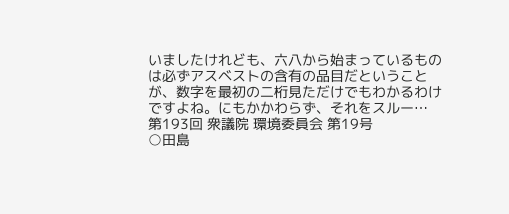いましたけれども、六八から始まっているものは必ずアスベストの含有の品目だということが、数字を最初の二桁見ただけでもわかるわけですよね。にもかかわらず、それをスルー…
第193回 衆議院 環境委員会 第19号
○田島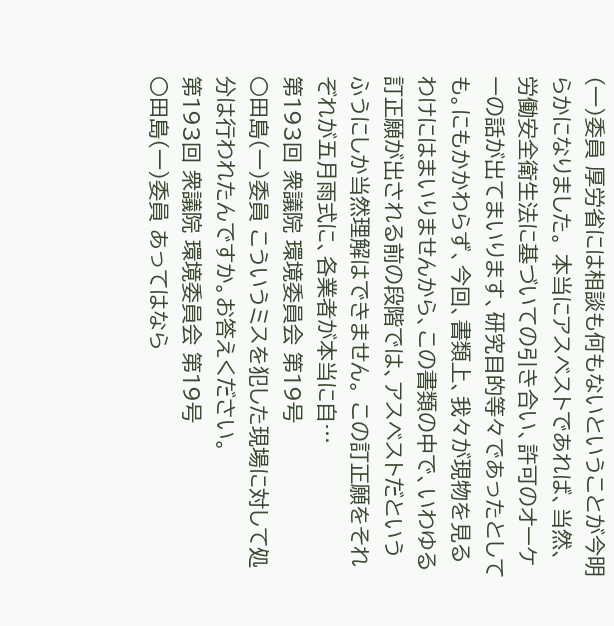(一)委員 厚労省には相談も何もないということが今明らかになりました。 本当にアスベストであれば、当然、労働安全衛生法に基づいての引き合い、許可のオーケーの話が出てまいります、研究目的等々であったとしても。にもかかわらず、今回、書類上、我々が現物を見るわけにはまいりませんから、この書類の中で、いわゆる訂正願が出される前の段階では、アスベストだというふうにしか当然理解はできません。 この訂正願をそれぞれが五月雨式に、各業者が本当に自…
第193回 衆議院 環境委員会 第19号
○田島(一)委員 こういうミスを犯した現場に対して処分は行われたんですか。お答えください。
第193回 衆議院 環境委員会 第19号
○田島(一)委員 あってはなら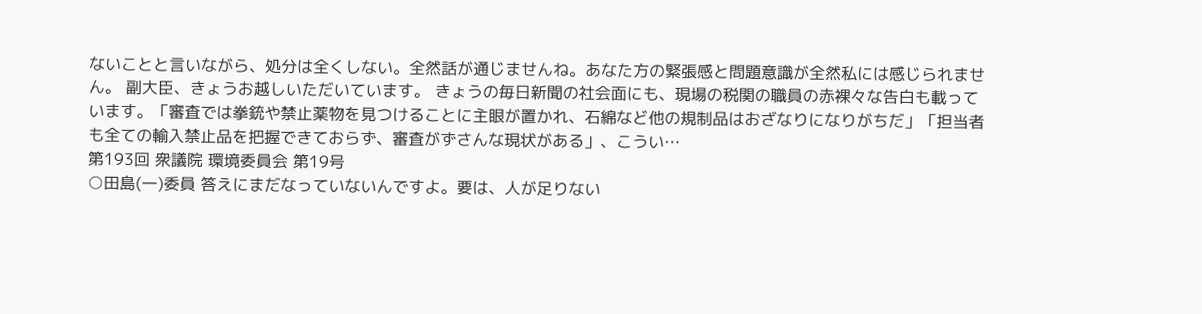ないことと言いながら、処分は全くしない。全然話が通じませんね。あなた方の緊張感と問題意識が全然私には感じられません。 副大臣、きょうお越しいただいています。 きょうの毎日新聞の社会面にも、現場の税関の職員の赤裸々な告白も載っています。「審査では拳銃や禁止薬物を見つけることに主眼が置かれ、石綿など他の規制品はおざなりになりがちだ」「担当者も全ての輸入禁止品を把握できておらず、審査がずさんな現状がある」、こうい…
第193回 衆議院 環境委員会 第19号
○田島(一)委員 答えにまだなっていないんですよ。要は、人が足りない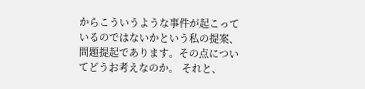からこういうような事件が起こっているのではないかという私の提案、問題提起であります。その点についてどうお考えなのか。 それと、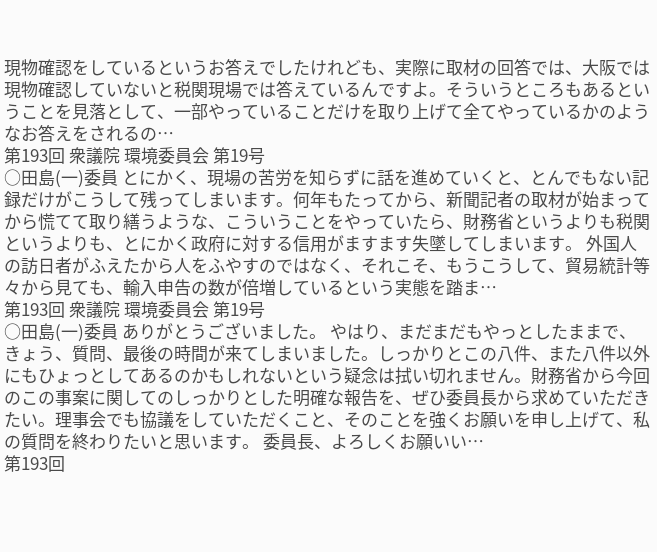現物確認をしているというお答えでしたけれども、実際に取材の回答では、大阪では現物確認していないと税関現場では答えているんですよ。そういうところもあるということを見落として、一部やっていることだけを取り上げて全てやっているかのようなお答えをされるの…
第193回 衆議院 環境委員会 第19号
○田島(一)委員 とにかく、現場の苦労を知らずに話を進めていくと、とんでもない記録だけがこうして残ってしまいます。何年もたってから、新聞記者の取材が始まってから慌てて取り繕うような、こういうことをやっていたら、財務省というよりも税関というよりも、とにかく政府に対する信用がますます失墜してしまいます。 外国人の訪日者がふえたから人をふやすのではなく、それこそ、もうこうして、貿易統計等々から見ても、輸入申告の数が倍増しているという実態を踏ま…
第193回 衆議院 環境委員会 第19号
○田島(一)委員 ありがとうございました。 やはり、まだまだもやっとしたままで、きょう、質問、最後の時間が来てしまいました。しっかりとこの八件、また八件以外にもひょっとしてあるのかもしれないという疑念は拭い切れません。財務省から今回のこの事案に関してのしっかりとした明確な報告を、ぜひ委員長から求めていただきたい。理事会でも協議をしていただくこと、そのことを強くお願いを申し上げて、私の質問を終わりたいと思います。 委員長、よろしくお願いい…
第193回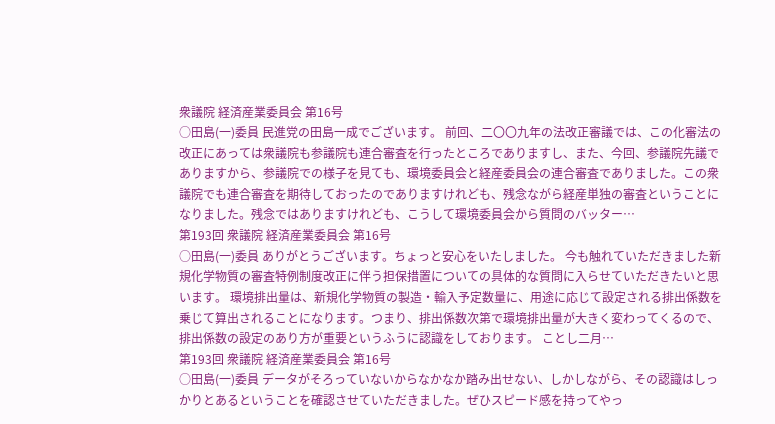衆議院 経済産業委員会 第16号
○田島(一)委員 民進党の田島一成でございます。 前回、二〇〇九年の法改正審議では、この化審法の改正にあっては衆議院も参議院も連合審査を行ったところでありますし、また、今回、参議院先議でありますから、参議院での様子を見ても、環境委員会と経産委員会の連合審査でありました。この衆議院でも連合審査を期待しておったのでありますけれども、残念ながら経産単独の審査ということになりました。残念ではありますけれども、こうして環境委員会から質問のバッター…
第193回 衆議院 経済産業委員会 第16号
○田島(一)委員 ありがとうございます。ちょっと安心をいたしました。 今も触れていただきました新規化学物質の審査特例制度改正に伴う担保措置についての具体的な質問に入らせていただきたいと思います。 環境排出量は、新規化学物質の製造・輸入予定数量に、用途に応じて設定される排出係数を乗じて算出されることになります。つまり、排出係数次第で環境排出量が大きく変わってくるので、排出係数の設定のあり方が重要というふうに認識をしております。 ことし二月…
第193回 衆議院 経済産業委員会 第16号
○田島(一)委員 データがそろっていないからなかなか踏み出せない、しかしながら、その認識はしっかりとあるということを確認させていただきました。ぜひスピード感を持ってやっ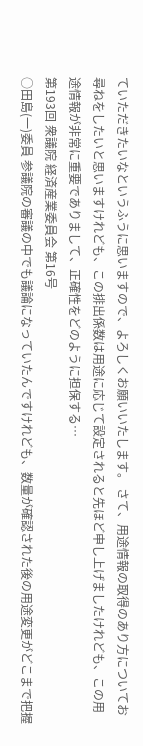ていただきたいなというふうに思いますので、よろしくお願いいたします。 さて、用途情報の取得のあり方についてお尋ねをしたいと思いますけれども、この排出係数は用途に応じて設定されると先ほど申し上げましたけれども、この用途情報が非常に重要でありまして、正確性をどのように担保する…
第193回 衆議院 経済産業委員会 第16号
○田島(一)委員 参議院の審議の中でも議論になっていたんですけれども、数量が確認された後の用途変更がどこまで把握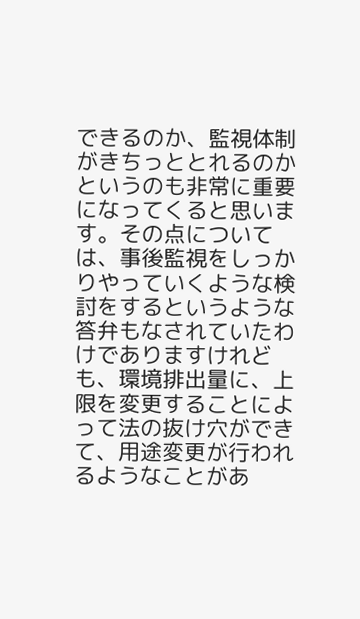できるのか、監視体制がきちっととれるのかというのも非常に重要になってくると思います。その点については、事後監視をしっかりやっていくような検討をするというような答弁もなされていたわけでありますけれども、環境排出量に、上限を変更することによって法の抜け穴ができて、用途変更が行われるようなことがあ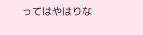ってはやはりな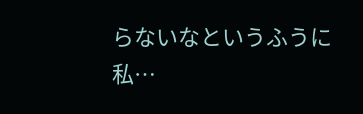らないなというふうに私…